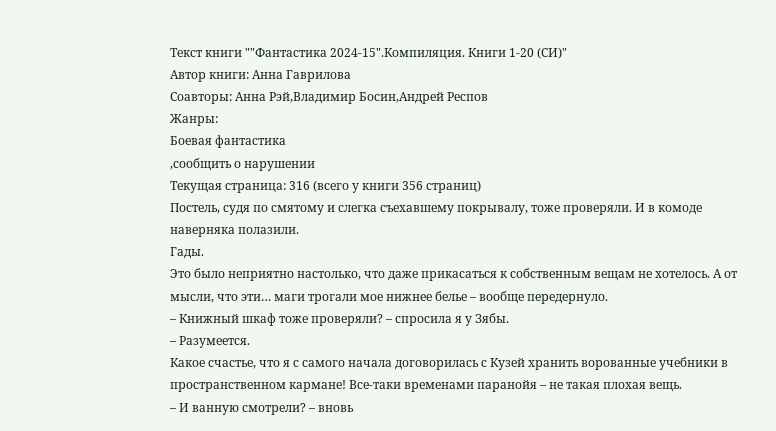Текст книги ""Фантастика 2024-15".Компиляция. Книги 1-20 (СИ)"
Автор книги: Анна Гаврилова
Соавторы: Анна Рэй,Владимир Босин,Андрей Респов
Жанры:
Боевая фантастика
,сообщить о нарушении
Текущая страница: 316 (всего у книги 356 страниц)
Постель, судя по смятому и слегка съехавшему покрывалу, тоже проверяли. И в комоде наверняка полазили.
Гады.
Это было неприятно настолько, что даже прикасаться к собственным вещам не хотелось. А от мысли, что эти… маги трогали мое нижнее белье – вообще передернуло.
– Книжный шкаф тоже проверяли? – спросила я у Зябы.
– Разумеется.
Какое счастье, что я с самого начала договорилась с Кузей хранить ворованные учебники в пространственном кармане! Все-таки временами паранойя – не такая плохая вещь.
– И ванную смотрели? – вновь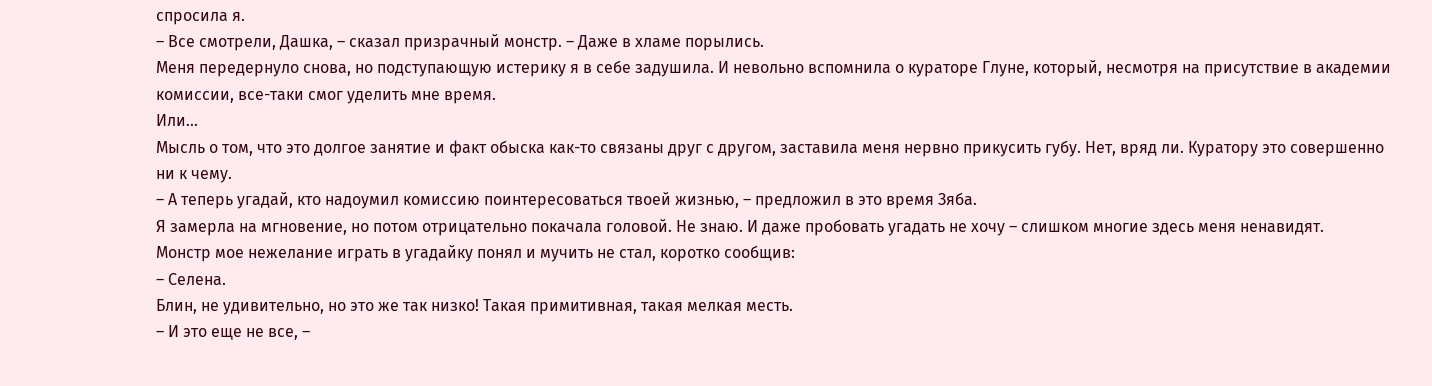спросила я.
– Все смотрели, Дашка, – сказал призрачный монстр. – Даже в хламе порылись.
Меня передернуло снова, но подступающую истерику я в себе задушила. И невольно вспомнила о кураторе Глуне, который, несмотря на присутствие в академии комиссии, все-таки смог уделить мне время.
Или…
Мысль о том, что это долгое занятие и факт обыска как-то связаны друг с другом, заставила меня нервно прикусить губу. Нет, вряд ли. Куратору это совершенно ни к чему.
– А теперь угадай, кто надоумил комиссию поинтересоваться твоей жизнью, – предложил в это время Зяба.
Я замерла на мгновение, но потом отрицательно покачала головой. Не знаю. И даже пробовать угадать не хочу – слишком многие здесь меня ненавидят.
Монстр мое нежелание играть в угадайку понял и мучить не стал, коротко сообщив:
– Селена.
Блин, не удивительно, но это же так низко! Такая примитивная, такая мелкая месть.
– И это еще не все, –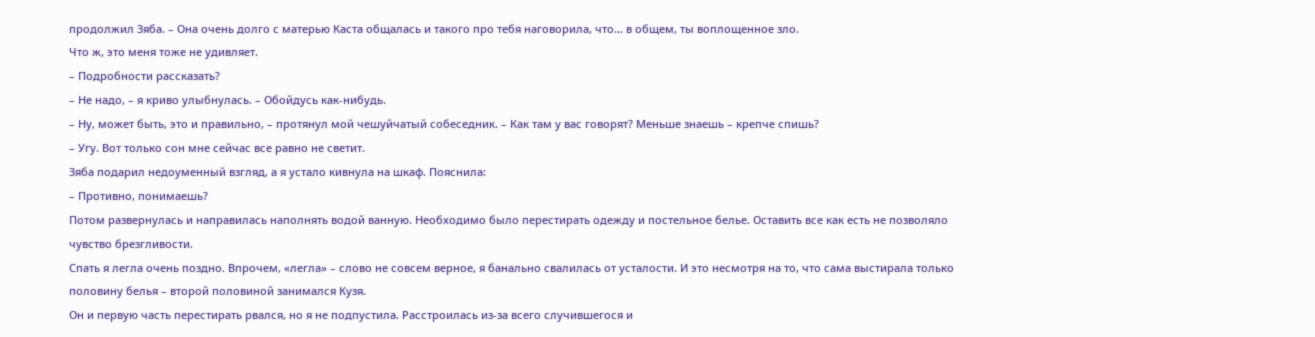продолжил Зяба. – Она очень долго с матерью Каста общалась и такого про тебя наговорила, что… в общем, ты воплощенное зло.
Что ж, это меня тоже не удивляет.
– Подробности рассказать?
– Не надо, – я криво улыбнулась. – Обойдусь как-нибудь.
– Ну, может быть, это и правильно, – протянул мой чешуйчатый собеседник. – Как там у вас говорят? Меньше знаешь – крепче спишь?
– Угу. Вот только сон мне сейчас все равно не светит.
Зяба подарил недоуменный взгляд, а я устало кивнула на шкаф. Пояснила:
– Противно, понимаешь?
Потом развернулась и направилась наполнять водой ванную. Необходимо было перестирать одежду и постельное белье. Оставить все как есть не позволяло чувство брезгливости.
Спать я легла очень поздно. Впрочем, «легла» – слово не совсем верное, я банально свалилась от усталости. И это несмотря на то, что сама выстирала только половину белья – второй половиной занимался Кузя.
Он и первую часть перестирать рвался, но я не подпустила. Расстроилась из-за всего случившегося и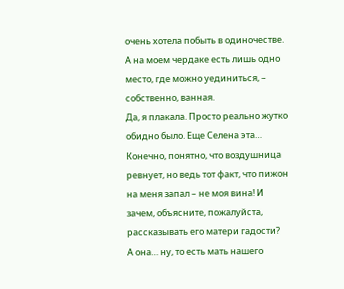очень хотела побыть в одиночестве. А на моем чердаке есть лишь одно место, где можно уединиться, – собственно, ванная.
Да, я плакала. Просто реально жутко обидно было. Еще Селена эта…
Конечно, понятно, что воздушница ревнует, но ведь тот факт, что пижон на меня запал – не моя вина! И зачем, объясните, пожалуйста, рассказывать его матери гадости?
А она… ну, то есть мать нашего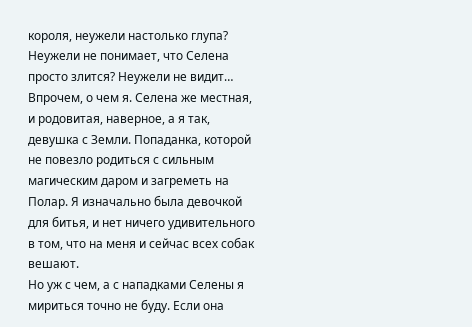короля, неужели настолько глупа? Неужели не понимает, что Селена просто злится? Неужели не видит…
Впрочем, о чем я. Селена же местная, и родовитая, наверное, а я так, девушка с Земли. Попаданка, которой не повезло родиться с сильным магическим даром и загреметь на Полар. Я изначально была девочкой для битья, и нет ничего удивительного в том, что на меня и сейчас всех собак вешают.
Но уж с чем, а с нападками Селены я мириться точно не буду. Если она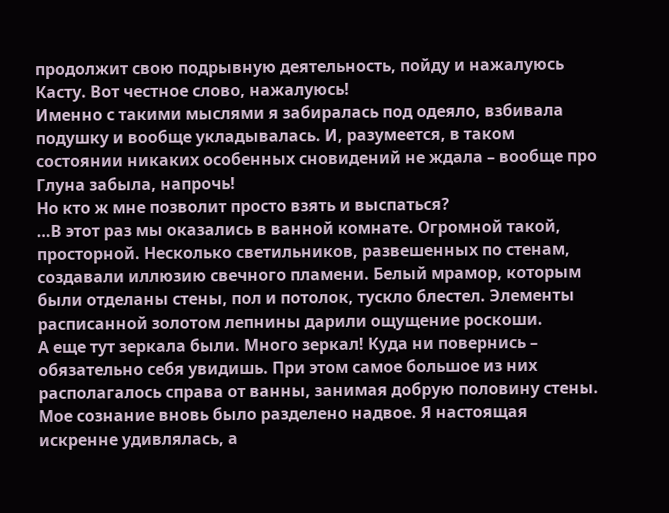продолжит свою подрывную деятельность, пойду и нажалуюсь Касту. Вот честное слово, нажалуюсь!
Именно с такими мыслями я забиралась под одеяло, взбивала подушку и вообще укладывалась. И, разумеется, в таком состоянии никаких особенных сновидений не ждала – вообще про Глуна забыла, напрочь!
Но кто ж мне позволит просто взять и выспаться?
…В этот раз мы оказались в ванной комнате. Огромной такой, просторной. Несколько светильников, развешенных по стенам, создавали иллюзию свечного пламени. Белый мрамор, которым были отделаны стены, пол и потолок, тускло блестел. Элементы расписанной золотом лепнины дарили ощущение роскоши.
А еще тут зеркала были. Много зеркал! Куда ни повернись – обязательно себя увидишь. При этом самое большое из них располагалось справа от ванны, занимая добрую половину стены.
Мое сознание вновь было разделено надвое. Я настоящая искренне удивлялась, а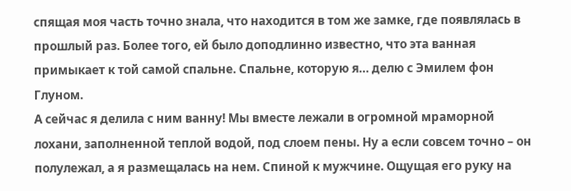спящая моя часть точно знала, что находится в том же замке, где появлялась в прошлый раз. Более того, ей было доподлинно известно, что эта ванная примыкает к той самой спальне. Спальне, которую я… делю с Эмилем фон Глуном.
А сейчас я делила с ним ванну! Мы вместе лежали в огромной мраморной лохани, заполненной теплой водой, под слоем пены. Ну а если совсем точно – он полулежал, а я размещалась на нем. Спиной к мужчине. Ощущая его руку на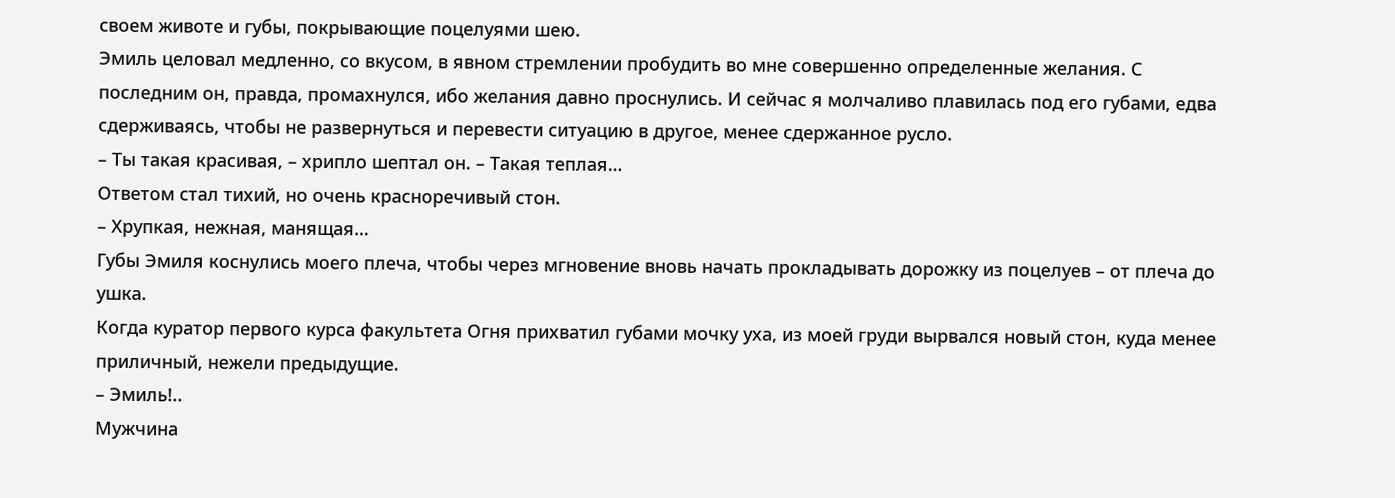своем животе и губы, покрывающие поцелуями шею.
Эмиль целовал медленно, со вкусом, в явном стремлении пробудить во мне совершенно определенные желания. С последним он, правда, промахнулся, ибо желания давно проснулись. И сейчас я молчаливо плавилась под его губами, едва сдерживаясь, чтобы не развернуться и перевести ситуацию в другое, менее сдержанное русло.
– Ты такая красивая, – хрипло шептал он. – Такая теплая…
Ответом стал тихий, но очень красноречивый стон.
– Хрупкая, нежная, манящая…
Губы Эмиля коснулись моего плеча, чтобы через мгновение вновь начать прокладывать дорожку из поцелуев – от плеча до ушка.
Когда куратор первого курса факультета Огня прихватил губами мочку уха, из моей груди вырвался новый стон, куда менее приличный, нежели предыдущие.
– Эмиль!..
Мужчина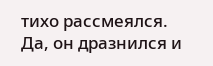тихо рассмеялся.
Да, он дразнился и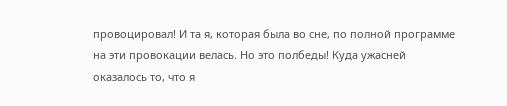провоцировал! И та я, которая была во сне, по полной программе на эти провокации велась. Но это полбеды! Куда ужасней оказалось то, что я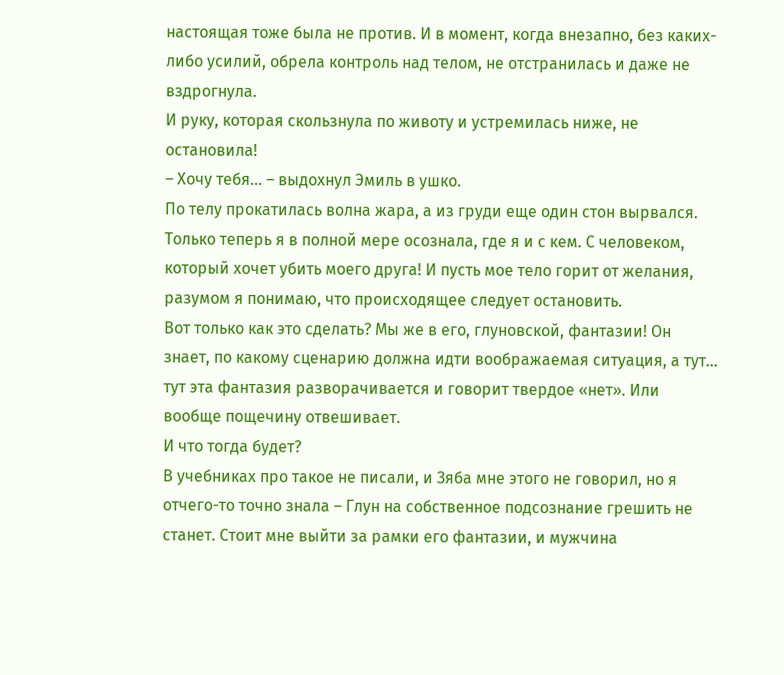настоящая тоже была не против. И в момент, когда внезапно, без каких-либо усилий, обрела контроль над телом, не отстранилась и даже не вздрогнула.
И руку, которая скользнула по животу и устремилась ниже, не остановила!
– Хочу тебя… – выдохнул Эмиль в ушко.
По телу прокатилась волна жара, а из груди еще один стон вырвался. Только теперь я в полной мере осознала, где я и с кем. С человеком, который хочет убить моего друга! И пусть мое тело горит от желания, разумом я понимаю, что происходящее следует остановить.
Вот только как это сделать? Мы же в его, глуновской, фантазии! Он знает, по какому сценарию должна идти воображаемая ситуация, а тут… тут эта фантазия разворачивается и говорит твердое «нет». Или вообще пощечину отвешивает.
И что тогда будет?
В учебниках про такое не писали, и Зяба мне этого не говорил, но я отчего-то точно знала – Глун на собственное подсознание грешить не станет. Стоит мне выйти за рамки его фантазии, и мужчина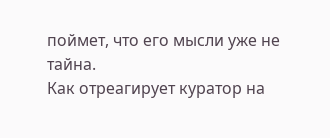поймет, что его мысли уже не тайна.
Как отреагирует куратор на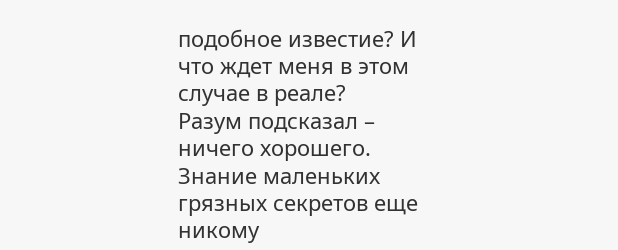подобное известие? И что ждет меня в этом случае в реале?
Разум подсказал – ничего хорошего. Знание маленьких грязных секретов еще никому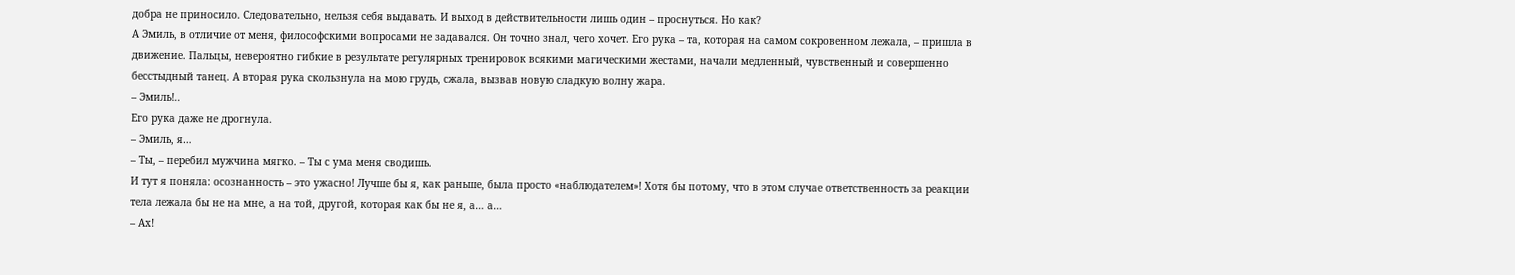добра не приносило. Следовательно, нельзя себя выдавать. И выход в действительности лишь один – проснуться. Но как?
А Эмиль, в отличие от меня, философскими вопросами не задавался. Он точно знал, чего хочет. Его рука – та, которая на самом сокровенном лежала, – пришла в движение. Пальцы, невероятно гибкие в результате регулярных тренировок всякими магическими жестами, начали медленный, чувственный и совершенно бесстыдный танец. А вторая рука скользнула на мою грудь, сжала, вызвав новую сладкую волну жара.
– Эмиль!..
Его рука даже не дрогнула.
– Эмиль, я…
– Ты, – перебил мужчина мягко. – Ты с ума меня сводишь.
И тут я поняла: осознанность – это ужасно! Лучше бы я, как раньше, была просто «наблюдателем»! Хотя бы потому, что в этом случае ответственность за реакции тела лежала бы не на мне, а на той, другой, которая как бы не я, а… а…
– Ах!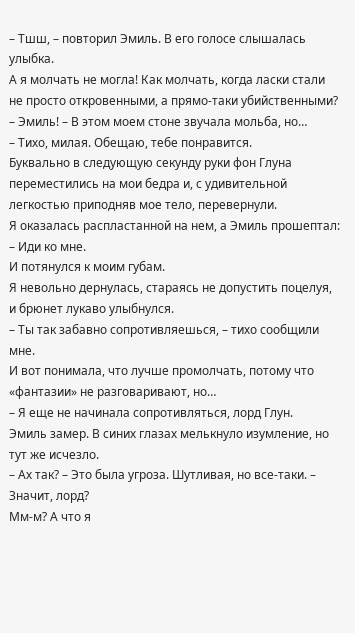– Тшш, – повторил Эмиль. В его голосе слышалась улыбка.
А я молчать не могла! Как молчать, когда ласки стали не просто откровенными, а прямо-таки убийственными?
– Эмиль! – В этом моем стоне звучала мольба, но…
– Тихо, милая. Обещаю, тебе понравится.
Буквально в следующую секунду руки фон Глуна переместились на мои бедра и, с удивительной легкостью приподняв мое тело, перевернули.
Я оказалась распластанной на нем, а Эмиль прошептал:
– Иди ко мне.
И потянулся к моим губам.
Я невольно дернулась, стараясь не допустить поцелуя, и брюнет лукаво улыбнулся.
– Ты так забавно сопротивляешься, – тихо сообщили мне.
И вот понимала, что лучше промолчать, потому что «фантазии» не разговаривают, но…
– Я еще не начинала сопротивляться, лорд Глун.
Эмиль замер. В синих глазах мелькнуло изумление, но тут же исчезло.
– Ах так? – Это была угроза. Шутливая, но все-таки. – Значит, лорд?
Мм-м? А что я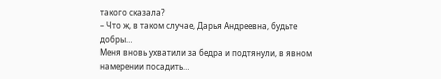такого сказала?
– Что ж, в таком случае, Дарья Андреевна, будьте добры…
Меня вновь ухватили за бедра и подтянули, в явном намерении посадить…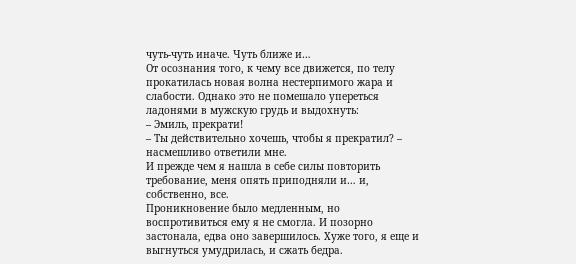чуть-чуть иначе. Чуть ближе и…
От осознания того, к чему все движется, по телу прокатилась новая волна нестерпимого жара и слабости. Однако это не помешало упереться ладонями в мужскую грудь и выдохнуть:
– Эмиль, прекрати!
– Ты действительно хочешь, чтобы я прекратил? – насмешливо ответили мне.
И прежде чем я нашла в себе силы повторить требование, меня опять приподняли и… и, собственно, все.
Проникновение было медленным, но воспротивиться ему я не смогла. И позорно застонала, едва оно завершилось. Хуже того, я еще и выгнуться умудрилась, и сжать бедра.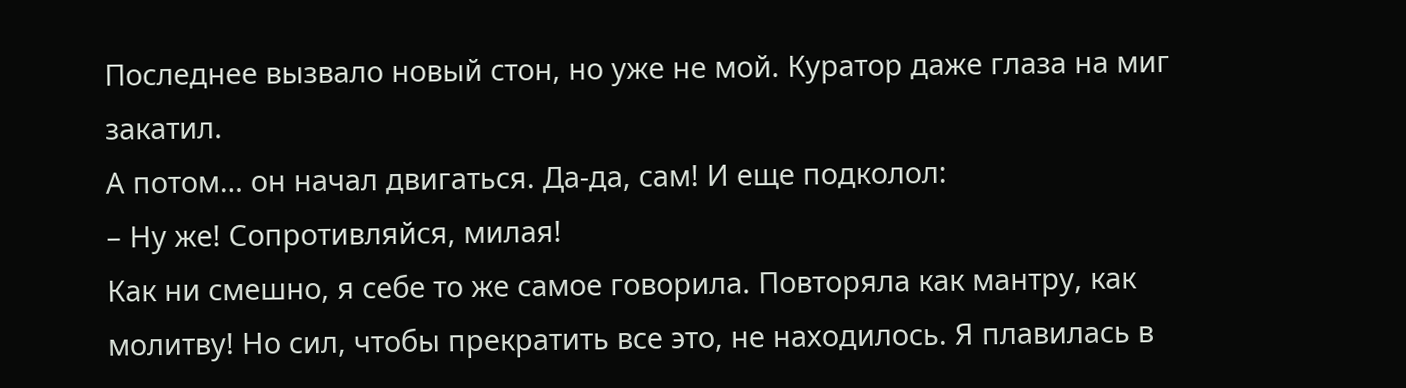Последнее вызвало новый стон, но уже не мой. Куратор даже глаза на миг закатил.
А потом… он начал двигаться. Да-да, сам! И еще подколол:
– Ну же! Сопротивляйся, милая!
Как ни смешно, я себе то же самое говорила. Повторяла как мантру, как молитву! Но сил, чтобы прекратить все это, не находилось. Я плавилась в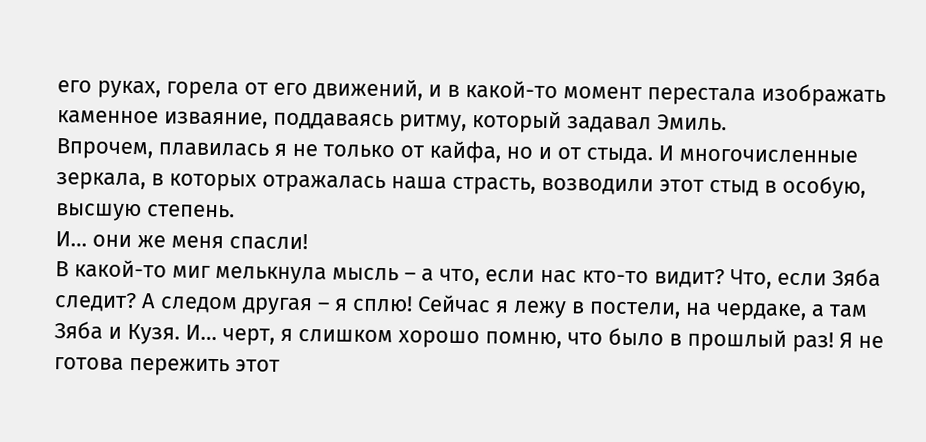его руках, горела от его движений, и в какой-то момент перестала изображать каменное изваяние, поддаваясь ритму, который задавал Эмиль.
Впрочем, плавилась я не только от кайфа, но и от стыда. И многочисленные зеркала, в которых отражалась наша страсть, возводили этот стыд в особую, высшую степень.
И… они же меня спасли!
В какой-то миг мелькнула мысль – а что, если нас кто-то видит? Что, если Зяба следит? А следом другая – я сплю! Сейчас я лежу в постели, на чердаке, а там Зяба и Кузя. И… черт, я слишком хорошо помню, что было в прошлый раз! Я не готова пережить этот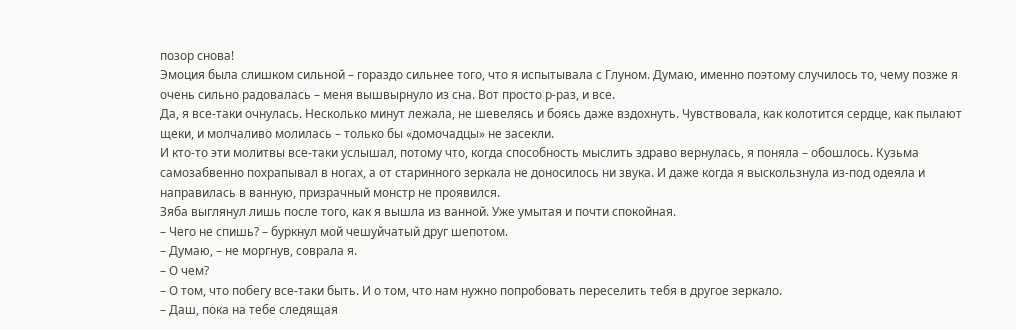позор снова!
Эмоция была слишком сильной – гораздо сильнее того, что я испытывала с Глуном. Думаю, именно поэтому случилось то, чему позже я очень сильно радовалась – меня вышвырнуло из сна. Вот просто р-раз, и все.
Да, я все-таки очнулась. Несколько минут лежала, не шевелясь и боясь даже вздохнуть. Чувствовала, как колотится сердце, как пылают щеки, и молчаливо молилась – только бы «домочадцы» не засекли.
И кто-то эти молитвы все-таки услышал, потому что, когда способность мыслить здраво вернулась, я поняла – обошлось. Кузьма самозабвенно похрапывал в ногах, а от старинного зеркала не доносилось ни звука. И даже когда я выскользнула из-под одеяла и направилась в ванную, призрачный монстр не проявился.
Зяба выглянул лишь после того, как я вышла из ванной. Уже умытая и почти спокойная.
– Чего не спишь? – буркнул мой чешуйчатый друг шепотом.
– Думаю, – не моргнув, соврала я.
– О чем?
– О том, что побегу все-таки быть. И о том, что нам нужно попробовать переселить тебя в другое зеркало.
– Даш, пока на тебе следящая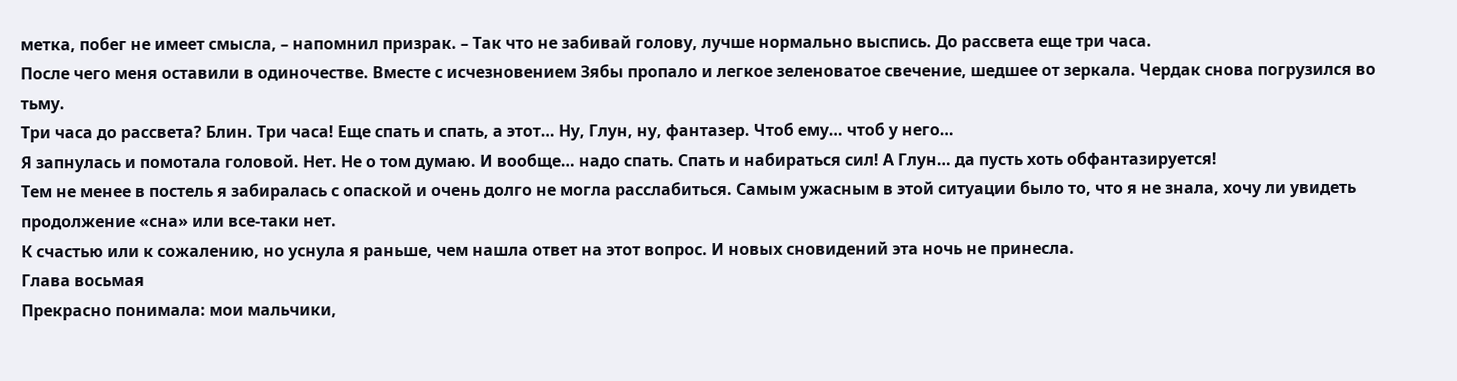метка, побег не имеет смысла, – напомнил призрак. – Так что не забивай голову, лучше нормально выспись. До рассвета еще три часа.
После чего меня оставили в одиночестве. Вместе с исчезновением Зябы пропало и легкое зеленоватое свечение, шедшее от зеркала. Чердак снова погрузился во тьму.
Три часа до рассвета? Блин. Три часа! Еще спать и спать, а этот… Ну, Глун, ну, фантазер. Чтоб ему… чтоб у него…
Я запнулась и помотала головой. Нет. Не о том думаю. И вообще… надо спать. Спать и набираться сил! А Глун… да пусть хоть обфантазируется!
Тем не менее в постель я забиралась с опаской и очень долго не могла расслабиться. Самым ужасным в этой ситуации было то, что я не знала, хочу ли увидеть продолжение «сна» или все-таки нет.
К счастью или к сожалению, но уснула я раньше, чем нашла ответ на этот вопрос. И новых сновидений эта ночь не принесла.
Глава восьмая
Прекрасно понимала: мои мальчики,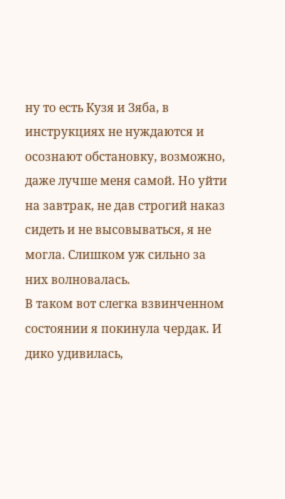ну то есть Кузя и Зяба, в инструкциях не нуждаются и осознают обстановку, возможно, даже лучше меня самой. Но уйти на завтрак, не дав строгий наказ сидеть и не высовываться, я не могла. Слишком уж сильно за них волновалась.
В таком вот слегка взвинченном состоянии я покинула чердак. И дико удивилась,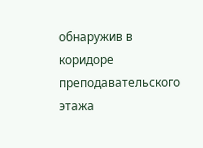обнаружив в коридоре преподавательского этажа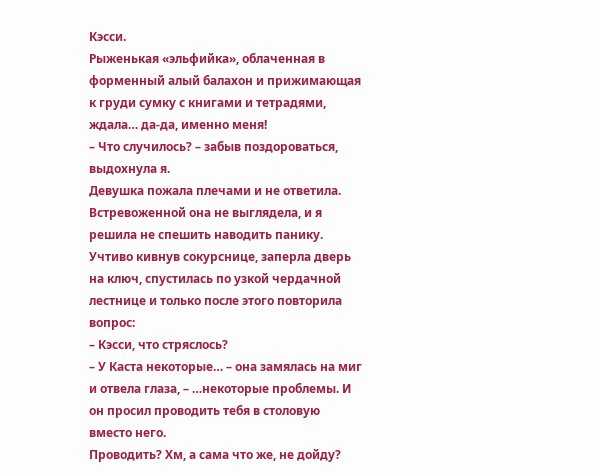Кэсси.
Рыженькая «эльфийка», облаченная в форменный алый балахон и прижимающая к груди сумку с книгами и тетрадями, ждала… да-да, именно меня!
– Что случилось? – забыв поздороваться, выдохнула я.
Девушка пожала плечами и не ответила. Встревоженной она не выглядела, и я решила не спешить наводить панику. Учтиво кивнув сокурснице, заперла дверь на ключ, спустилась по узкой чердачной лестнице и только после этого повторила вопрос:
– Кэсси, что стряслось?
– У Каста некоторые… – она замялась на миг и отвела глаза, – …некоторые проблемы. И он просил проводить тебя в столовую вместо него.
Проводить? Хм, а сама что же, не дойду?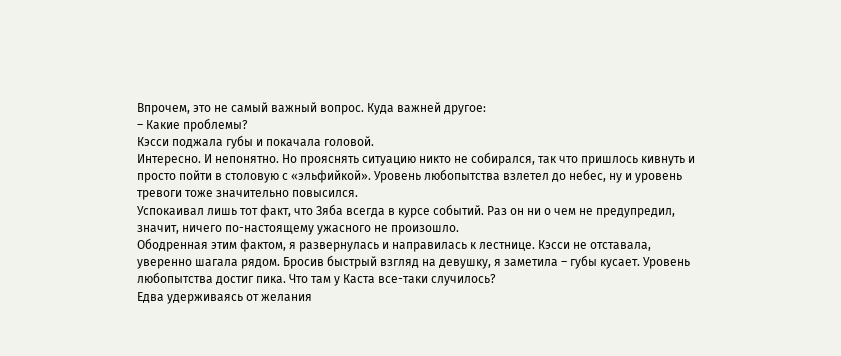Впрочем, это не самый важный вопрос. Куда важней другое:
– Какие проблемы?
Кэсси поджала губы и покачала головой.
Интересно. И непонятно. Но прояснять ситуацию никто не собирался, так что пришлось кивнуть и просто пойти в столовую с «эльфийкой». Уровень любопытства взлетел до небес, ну и уровень тревоги тоже значительно повысился.
Успокаивал лишь тот факт, что Зяба всегда в курсе событий. Раз он ни о чем не предупредил, значит, ничего по-настоящему ужасного не произошло.
Ободренная этим фактом, я развернулась и направилась к лестнице. Кэсси не отставала, уверенно шагала рядом. Бросив быстрый взгляд на девушку, я заметила – губы кусает. Уровень любопытства достиг пика. Что там у Каста все-таки случилось?
Едва удерживаясь от желания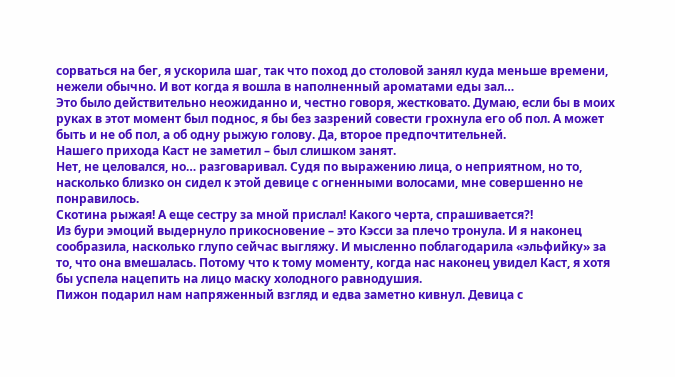сорваться на бег, я ускорила шаг, так что поход до столовой занял куда меньше времени, нежели обычно. И вот когда я вошла в наполненный ароматами еды зал…
Это было действительно неожиданно и, честно говоря, жестковато. Думаю, если бы в моих руках в этот момент был поднос, я бы без зазрений совести грохнула его об пол. А может быть и не об пол, а об одну рыжую голову. Да, второе предпочтительней.
Нашего прихода Каст не заметил – был слишком занят.
Нет, не целовался, но… разговаривал. Судя по выражению лица, о неприятном, но то, насколько близко он сидел к этой девице с огненными волосами, мне совершенно не понравилось.
Скотина рыжая! А еще сестру за мной прислал! Какого черта, спрашивается?!
Из бури эмоций выдернуло прикосновение – это Кэсси за плечо тронула. И я наконец сообразила, насколько глупо сейчас выгляжу. И мысленно поблагодарила «эльфийку» за то, что она вмешалась. Потому что к тому моменту, когда нас наконец увидел Каст, я хотя бы успела нацепить на лицо маску холодного равнодушия.
Пижон подарил нам напряженный взгляд и едва заметно кивнул. Девица с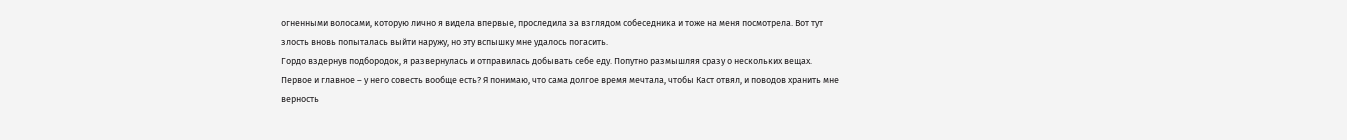огненными волосами, которую лично я видела впервые, проследила за взглядом собеседника и тоже на меня посмотрела. Вот тут злость вновь попыталась выйти наружу, но эту вспышку мне удалось погасить.
Гордо вздернув подбородок, я развернулась и отправилась добывать себе еду. Попутно размышляя сразу о нескольких вещах.
Первое и главное – у него совесть вообще есть? Я понимаю, что сама долгое время мечтала, чтобы Каст отвял, и поводов хранить мне верность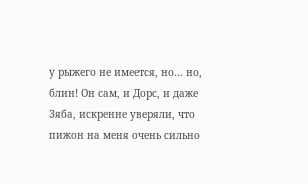у рыжего не имеется, но… но, блин! Он сам, и Дорс, и даже Зяба, искренне уверяли, что пижон на меня очень сильно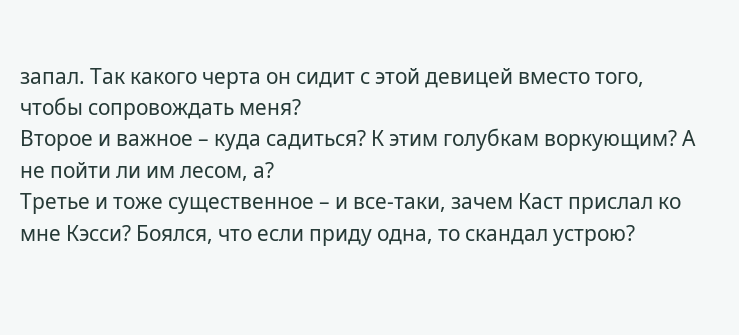запал. Так какого черта он сидит с этой девицей вместо того, чтобы сопровождать меня?
Второе и важное – куда садиться? К этим голубкам воркующим? А не пойти ли им лесом, а?
Третье и тоже существенное – и все-таки, зачем Каст прислал ко мне Кэсси? Боялся, что если приду одна, то скандал устрою?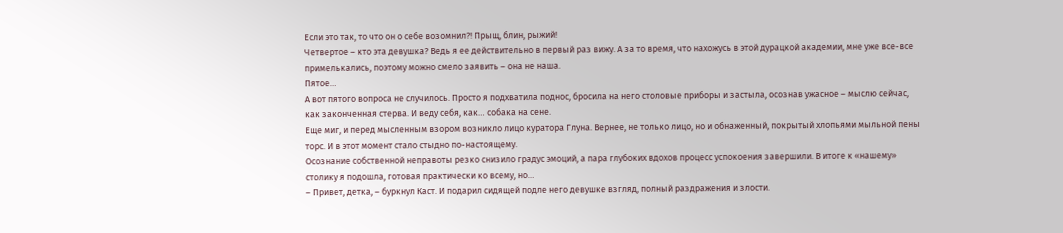Если это так, то что он о себе возомнил?! Прыщ, блин, рыжий!
Четвертое – кто эта девушка? Ведь я ее действительно в первый раз вижу. А за то время, что нахожусь в этой дурацкой академии, мне уже все-все примелькались, поэтому можно смело заявить – она не наша.
Пятое…
А вот пятого вопроса не случилось. Просто я подхватила поднос, бросила на него столовые приборы и застыла, осознав ужасное – мыслю сейчас, как законченная стерва. И веду себя, как… собака на сене.
Еще миг, и перед мысленным взором возникло лицо куратора Глуна. Вернее, не только лицо, но и обнаженный, покрытый хлопьями мыльной пены торс. И в этот момент стало стыдно по-настоящему.
Осознание собственной неправоты резко снизило градус эмоций, а пара глубоких вдохов процесс успокоения завершили. В итоге к «нашему» столику я подошла, готовая практически ко всему, но…
– Привет, детка, – буркнул Каст. И подарил сидящей подле него девушке взгляд, полный раздражения и злости.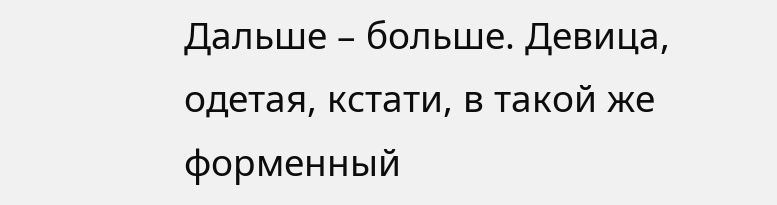Дальше – больше. Девица, одетая, кстати, в такой же форменный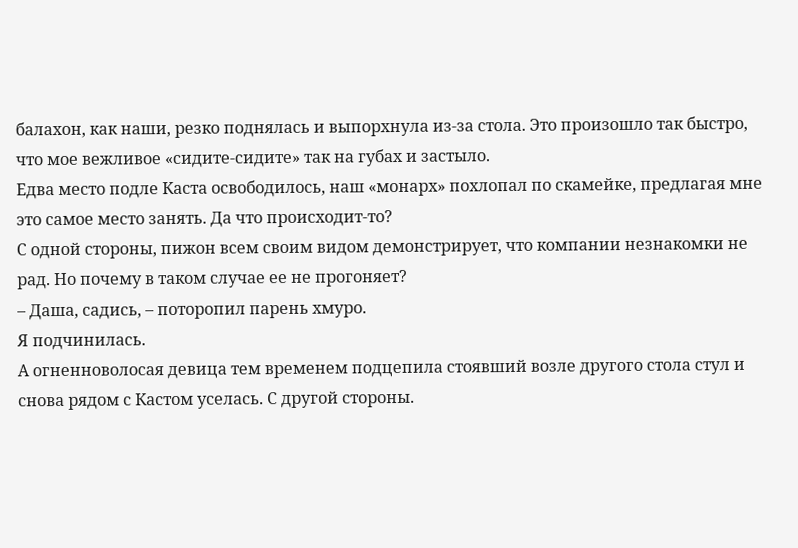балахон, как наши, резко поднялась и выпорхнула из-за стола. Это произошло так быстро, что мое вежливое «сидите-сидите» так на губах и застыло.
Едва место подле Каста освободилось, наш «монарх» похлопал по скамейке, предлагая мне это самое место занять. Да что происходит-то?
С одной стороны, пижон всем своим видом демонстрирует, что компании незнакомки не рад. Но почему в таком случае ее не прогоняет?
– Даша, садись, – поторопил парень хмуро.
Я подчинилась.
А огненноволосая девица тем временем подцепила стоявший возле другого стола стул и снова рядом с Кастом уселась. С другой стороны.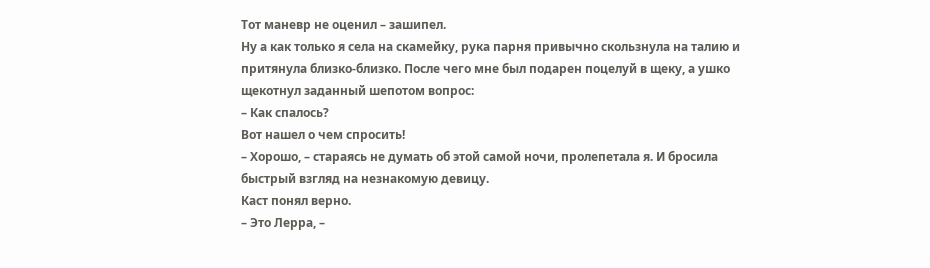Тот маневр не оценил – зашипел.
Ну а как только я села на скамейку, рука парня привычно скользнула на талию и притянула близко-близко. После чего мне был подарен поцелуй в щеку, а ушко щекотнул заданный шепотом вопрос:
– Как спалось?
Вот нашел о чем спросить!
– Хорошо, – стараясь не думать об этой самой ночи, пролепетала я. И бросила быстрый взгляд на незнакомую девицу.
Каст понял верно.
– Это Лерра, –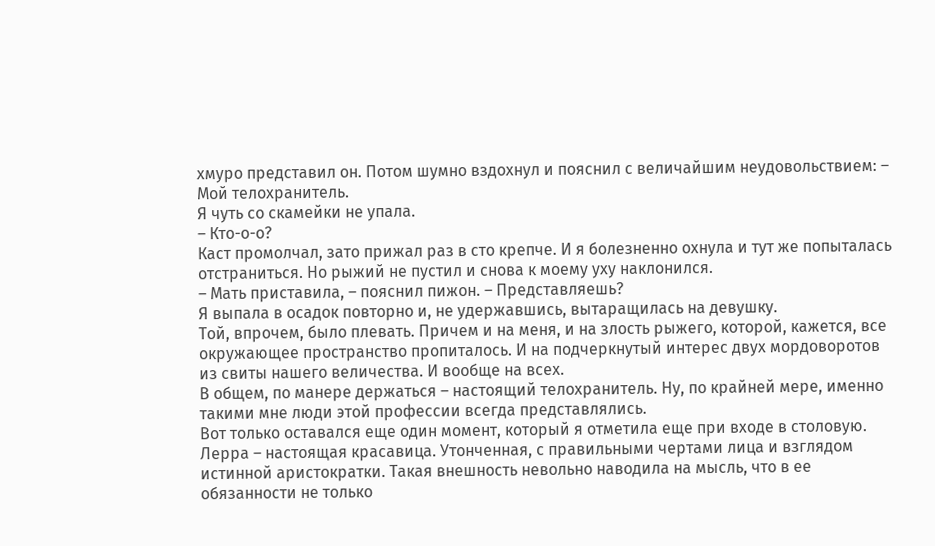хмуро представил он. Потом шумно вздохнул и пояснил с величайшим неудовольствием: – Мой телохранитель.
Я чуть со скамейки не упала.
– Кто-о-о?
Каст промолчал, зато прижал раз в сто крепче. И я болезненно охнула и тут же попыталась отстраниться. Но рыжий не пустил и снова к моему уху наклонился.
– Мать приставила, – пояснил пижон. – Представляешь?
Я выпала в осадок повторно и, не удержавшись, вытаращилась на девушку.
Той, впрочем, было плевать. Причем и на меня, и на злость рыжего, которой, кажется, все окружающее пространство пропиталось. И на подчеркнутый интерес двух мордоворотов из свиты нашего величества. И вообще на всех.
В общем, по манере держаться – настоящий телохранитель. Ну, по крайней мере, именно такими мне люди этой профессии всегда представлялись.
Вот только оставался еще один момент, который я отметила еще при входе в столовую. Лерра – настоящая красавица. Утонченная, с правильными чертами лица и взглядом истинной аристократки. Такая внешность невольно наводила на мысль, что в ее обязанности не только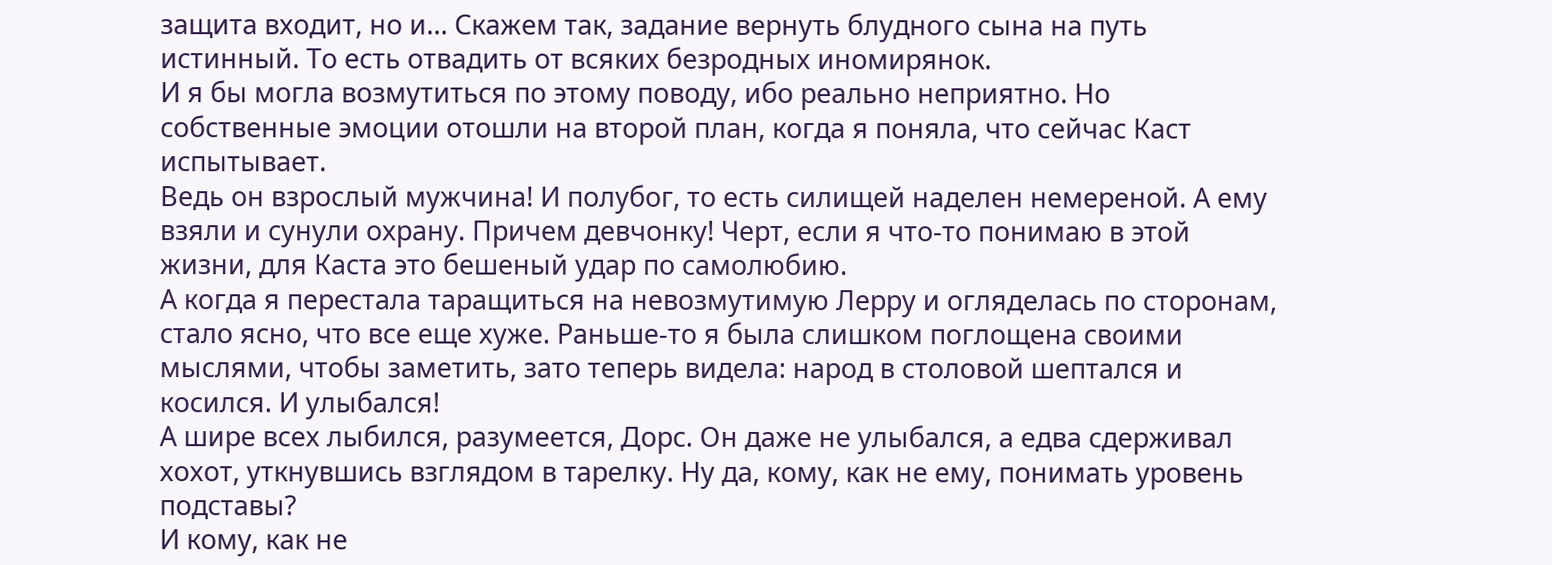защита входит, но и… Скажем так, задание вернуть блудного сына на путь истинный. То есть отвадить от всяких безродных иномирянок.
И я бы могла возмутиться по этому поводу, ибо реально неприятно. Но собственные эмоции отошли на второй план, когда я поняла, что сейчас Каст испытывает.
Ведь он взрослый мужчина! И полубог, то есть силищей наделен немереной. А ему взяли и сунули охрану. Причем девчонку! Черт, если я что-то понимаю в этой жизни, для Каста это бешеный удар по самолюбию.
А когда я перестала таращиться на невозмутимую Лерру и огляделась по сторонам, стало ясно, что все еще хуже. Раньше-то я была слишком поглощена своими мыслями, чтобы заметить, зато теперь видела: народ в столовой шептался и косился. И улыбался!
А шире всех лыбился, разумеется, Дорс. Он даже не улыбался, а едва сдерживал хохот, уткнувшись взглядом в тарелку. Ну да, кому, как не ему, понимать уровень подставы?
И кому, как не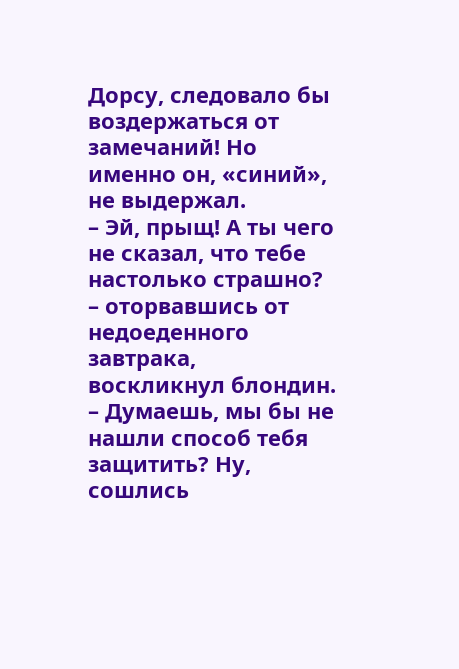Дорсу, следовало бы воздержаться от замечаний! Но именно он, «синий», не выдержал.
– Эй, прыщ! А ты чего не сказал, что тебе настолько страшно? – оторвавшись от недоеденного завтрака, воскликнул блондин. – Думаешь, мы бы не нашли способ тебя защитить? Ну, сошлись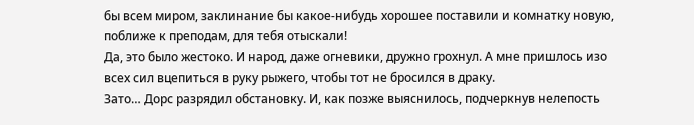бы всем миром, заклинание бы какое-нибудь хорошее поставили и комнатку новую, поближе к преподам, для тебя отыскали!
Да, это было жестоко. И народ, даже огневики, дружно грохнул. А мне пришлось изо всех сил вцепиться в руку рыжего, чтобы тот не бросился в драку.
Зато… Дорс разрядил обстановку. И, как позже выяснилось, подчеркнув нелепость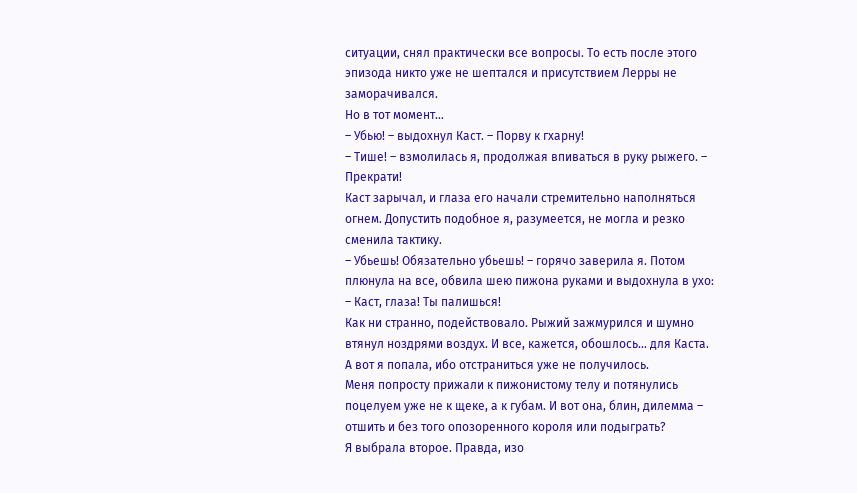ситуации, снял практически все вопросы. То есть после этого эпизода никто уже не шептался и присутствием Лерры не заморачивался.
Но в тот момент…
– Убью! – выдохнул Каст. – Порву к гхарну!
– Тише! – взмолилась я, продолжая впиваться в руку рыжего. – Прекрати!
Каст зарычал, и глаза его начали стремительно наполняться огнем. Допустить подобное я, разумеется, не могла и резко сменила тактику.
– Убьешь! Обязательно убьешь! – горячо заверила я. Потом плюнула на все, обвила шею пижона руками и выдохнула в ухо: – Каст, глаза! Ты палишься!
Как ни странно, подействовало. Рыжий зажмурился и шумно втянул ноздрями воздух. И все, кажется, обошлось… для Каста. А вот я попала, ибо отстраниться уже не получилось.
Меня попросту прижали к пижонистому телу и потянулись поцелуем уже не к щеке, а к губам. И вот она, блин, дилемма – отшить и без того опозоренного короля или подыграть?
Я выбрала второе. Правда, изо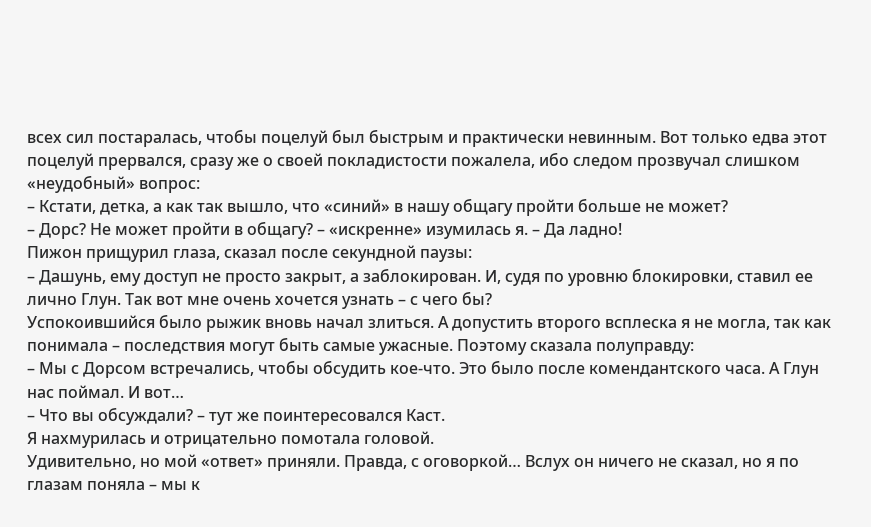всех сил постаралась, чтобы поцелуй был быстрым и практически невинным. Вот только едва этот поцелуй прервался, сразу же о своей покладистости пожалела, ибо следом прозвучал слишком «неудобный» вопрос:
– Кстати, детка, а как так вышло, что «синий» в нашу общагу пройти больше не может?
– Дорс? Не может пройти в общагу? – «искренне» изумилась я. – Да ладно!
Пижон прищурил глаза, сказал после секундной паузы:
– Дашунь, ему доступ не просто закрыт, а заблокирован. И, судя по уровню блокировки, ставил ее лично Глун. Так вот мне очень хочется узнать – с чего бы?
Успокоившийся было рыжик вновь начал злиться. А допустить второго всплеска я не могла, так как понимала – последствия могут быть самые ужасные. Поэтому сказала полуправду:
– Мы с Дорсом встречались, чтобы обсудить кое-что. Это было после комендантского часа. А Глун нас поймал. И вот…
– Что вы обсуждали? – тут же поинтересовался Каст.
Я нахмурилась и отрицательно помотала головой.
Удивительно, но мой «ответ» приняли. Правда, с оговоркой… Вслух он ничего не сказал, но я по глазам поняла – мы к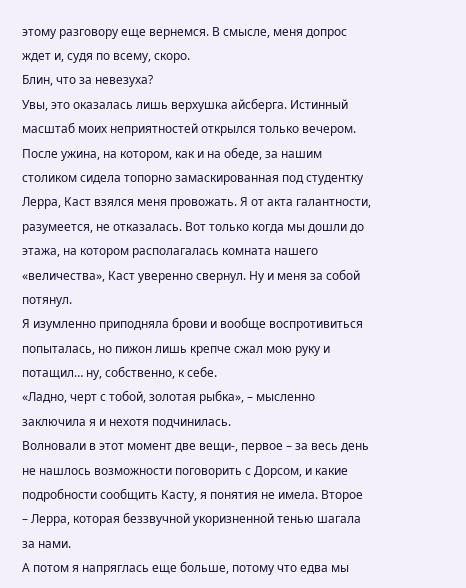этому разговору еще вернемся. В смысле, меня допрос ждет и, судя по всему, скоро.
Блин, что за невезуха?
Увы, это оказалась лишь верхушка айсберга. Истинный масштаб моих неприятностей открылся только вечером.
После ужина, на котором, как и на обеде, за нашим столиком сидела топорно замаскированная под студентку Лерра, Каст взялся меня провожать. Я от акта галантности, разумеется, не отказалась. Вот только когда мы дошли до этажа, на котором располагалась комната нашего «величества», Каст уверенно свернул. Ну и меня за собой потянул.
Я изумленно приподняла брови и вообще воспротивиться попыталась, но пижон лишь крепче сжал мою руку и потащил… ну, собственно, к себе.
«Ладно, черт с тобой, золотая рыбка», – мысленно заключила я и нехотя подчинилась.
Волновали в этот момент две вещи-, первое – за весь день не нашлось возможности поговорить с Дорсом, и какие подробности сообщить Касту, я понятия не имела. Второе – Лерра, которая беззвучной укоризненной тенью шагала за нами.
А потом я напряглась еще больше, потому что едва мы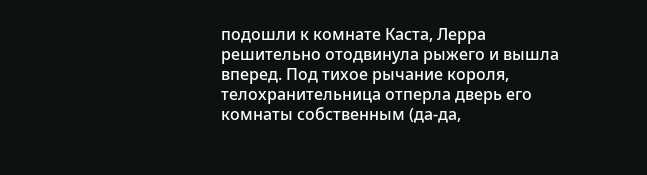подошли к комнате Каста, Лерра решительно отодвинула рыжего и вышла вперед. Под тихое рычание короля, телохранительница отперла дверь его комнаты собственным (да-да,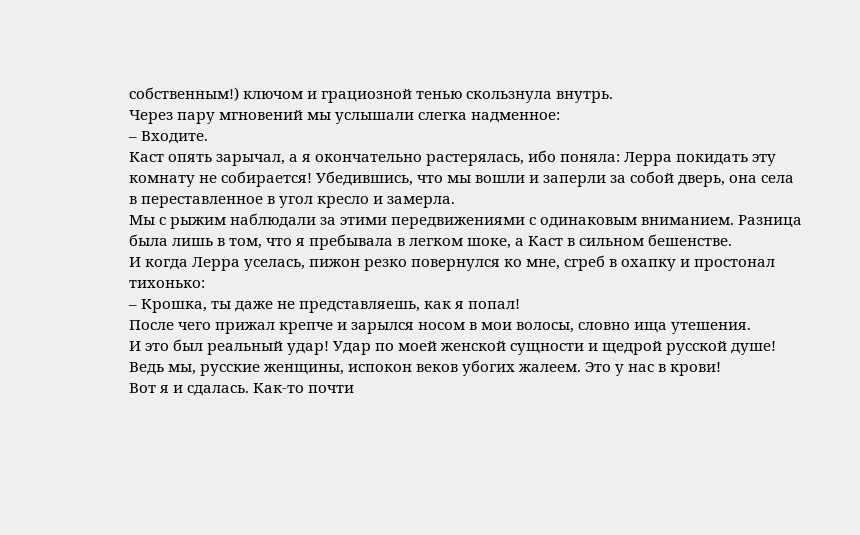собственным!) ключом и грациозной тенью скользнула внутрь.
Через пару мгновений мы услышали слегка надменное:
– Входите.
Каст опять зарычал, а я окончательно растерялась, ибо поняла: Лерра покидать эту комнату не собирается! Убедившись, что мы вошли и заперли за собой дверь, она села в переставленное в угол кресло и замерла.
Мы с рыжим наблюдали за этими передвижениями с одинаковым вниманием. Разница была лишь в том, что я пребывала в легком шоке, а Каст в сильном бешенстве.
И когда Лерра уселась, пижон резко повернулся ко мне, сгреб в охапку и простонал тихонько:
– Крошка, ты даже не представляешь, как я попал!
После чего прижал крепче и зарылся носом в мои волосы, словно ища утешения.
И это был реальный удар! Удар по моей женской сущности и щедрой русской душе! Ведь мы, русские женщины, испокон веков убогих жалеем. Это у нас в крови!
Вот я и сдалась. Как-то почти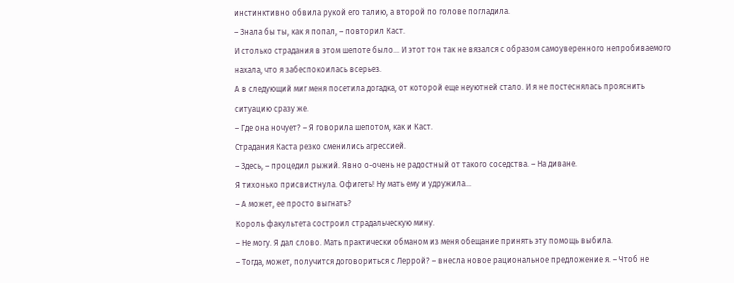инстинктивно обвила рукой его талию, а второй по голове погладила.
– Знала бы ты, как я попал, – повторил Каст.
И столько страдания в этом шепоте было… И этот тон так не вязался с образом самоуверенного непробиваемого нахала, что я забеспокоилась всерьез.
А в следующий миг меня посетила догадка, от которой еще неуютней стало. И я не постеснялась прояснить ситуацию сразу же.
– Где она ночует? – Я говорила шепотом, как и Каст.
Страдания Каста резко сменились агрессией.
– Здесь, – процедил рыжий. Явно о-очень не радостный от такого соседства. – На диване.
Я тихонько присвистнула. Офигеть! Ну мать ему и удружила…
– А может, ее просто выгнать?
Король факультета состроил страдальческую мину.
– Не могу. Я дал слово. Мать практически обманом из меня обещание принять эту помощь выбила.
– Тогда, может, получится договориться с Леррой? – внесла новое рациональное предложение я. – Чтоб не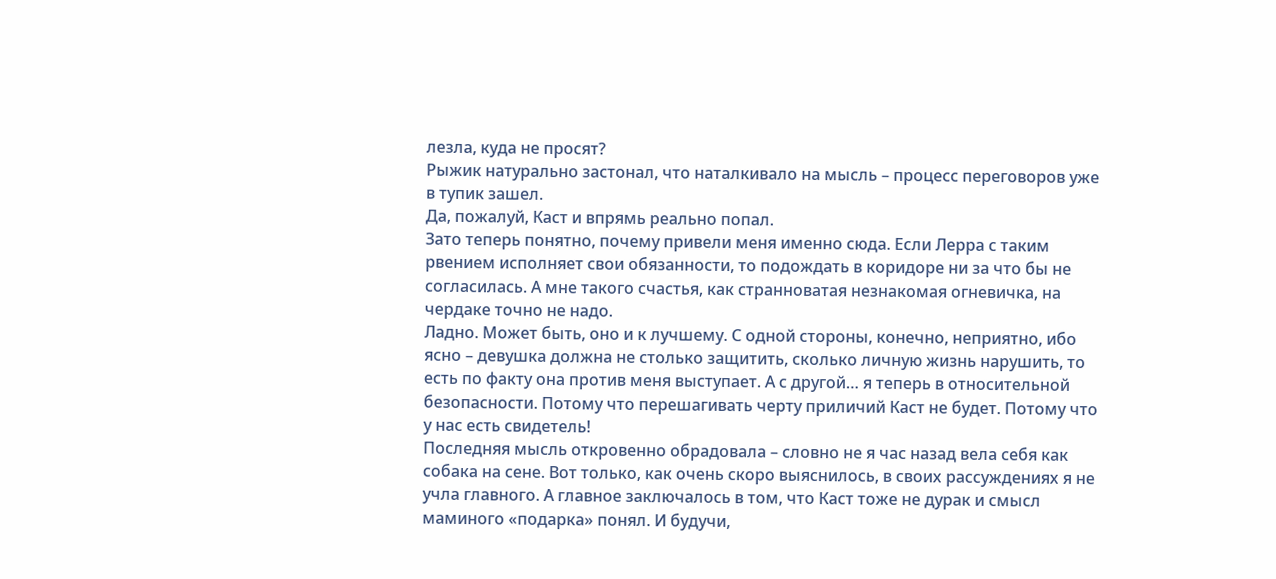лезла, куда не просят?
Рыжик натурально застонал, что наталкивало на мысль – процесс переговоров уже в тупик зашел.
Да, пожалуй, Каст и впрямь реально попал.
Зато теперь понятно, почему привели меня именно сюда. Если Лерра с таким рвением исполняет свои обязанности, то подождать в коридоре ни за что бы не согласилась. А мне такого счастья, как странноватая незнакомая огневичка, на чердаке точно не надо.
Ладно. Может быть, оно и к лучшему. С одной стороны, конечно, неприятно, ибо ясно – девушка должна не столько защитить, сколько личную жизнь нарушить, то есть по факту она против меня выступает. А с другой… я теперь в относительной безопасности. Потому что перешагивать черту приличий Каст не будет. Потому что у нас есть свидетель!
Последняя мысль откровенно обрадовала – словно не я час назад вела себя как собака на сене. Вот только, как очень скоро выяснилось, в своих рассуждениях я не учла главного. А главное заключалось в том, что Каст тоже не дурак и смысл маминого «подарка» понял. И будучи,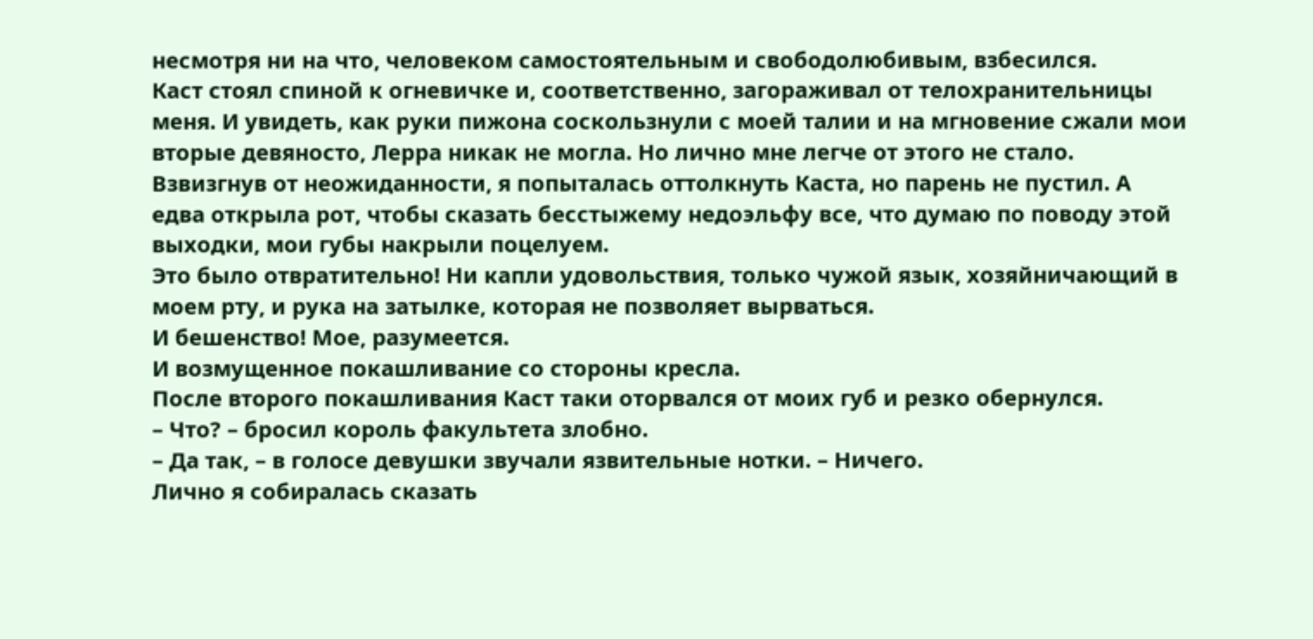несмотря ни на что, человеком самостоятельным и свободолюбивым, взбесился.
Каст стоял спиной к огневичке и, соответственно, загораживал от телохранительницы меня. И увидеть, как руки пижона соскользнули с моей талии и на мгновение сжали мои вторые девяносто, Лерра никак не могла. Но лично мне легче от этого не стало.
Взвизгнув от неожиданности, я попыталась оттолкнуть Каста, но парень не пустил. А едва открыла рот, чтобы сказать бесстыжему недоэльфу все, что думаю по поводу этой выходки, мои губы накрыли поцелуем.
Это было отвратительно! Ни капли удовольствия, только чужой язык, хозяйничающий в моем рту, и рука на затылке, которая не позволяет вырваться.
И бешенство! Мое, разумеется.
И возмущенное покашливание со стороны кресла.
После второго покашливания Каст таки оторвался от моих губ и резко обернулся.
– Что? – бросил король факультета злобно.
– Да так, – в голосе девушки звучали язвительные нотки. – Ничего.
Лично я собиралась сказать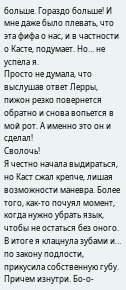больше. Гораздо больше! И мне даже было плевать, что эта фифа о нас, и в частности о Касте, подумает. Но… не успела я.
Просто не думала, что выслушав ответ Лерры, пижон резко повернется обратно и снова вопьется в мой рот. А именно это он и сделал!
Сволочь!
Я честно начала выдираться, но Каст сжал крепче, лишая возможности маневра. Более того, как-то почуял момент, когда нужно убрать язык, чтобы не остаться без оного. В итоге я клацнула зубами и… по закону подлости, прикусила собственную губу. Причем изнутри. Бо-о-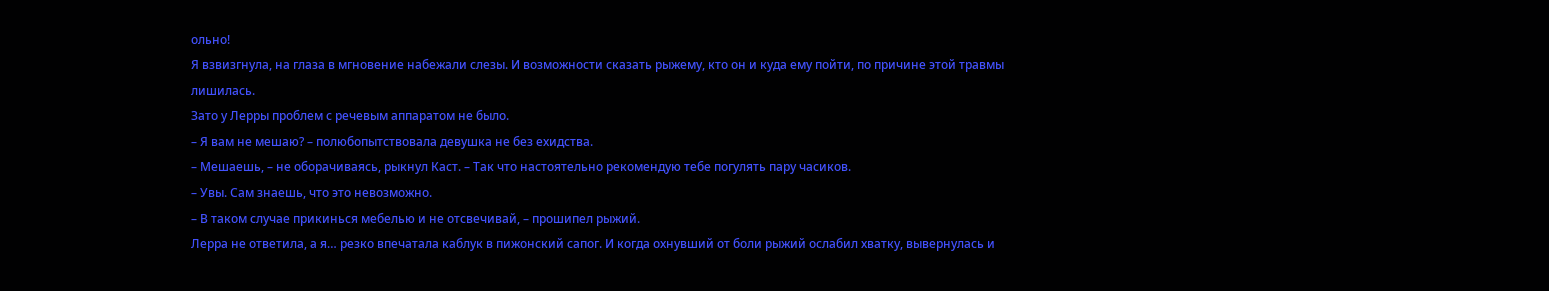ольно!
Я взвизгнула, на глаза в мгновение набежали слезы. И возможности сказать рыжему, кто он и куда ему пойти, по причине этой травмы лишилась.
Зато у Лерры проблем с речевым аппаратом не было.
– Я вам не мешаю? – полюбопытствовала девушка не без ехидства.
– Мешаешь, – не оборачиваясь, рыкнул Каст. – Так что настоятельно рекомендую тебе погулять пару часиков.
– Увы. Сам знаешь, что это невозможно.
– В таком случае прикинься мебелью и не отсвечивай, – прошипел рыжий.
Лерра не ответила, а я… резко впечатала каблук в пижонский сапог. И когда охнувший от боли рыжий ослабил хватку, вывернулась и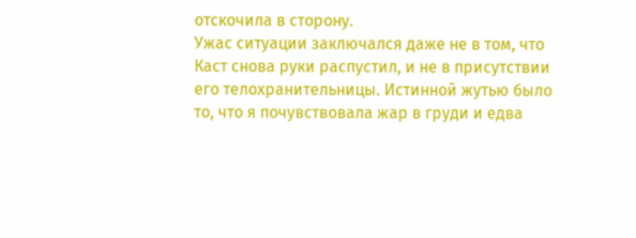отскочила в сторону.
Ужас ситуации заключался даже не в том, что Каст снова руки распустил, и не в присутствии его телохранительницы. Истинной жутью было то, что я почувствовала жар в груди и едва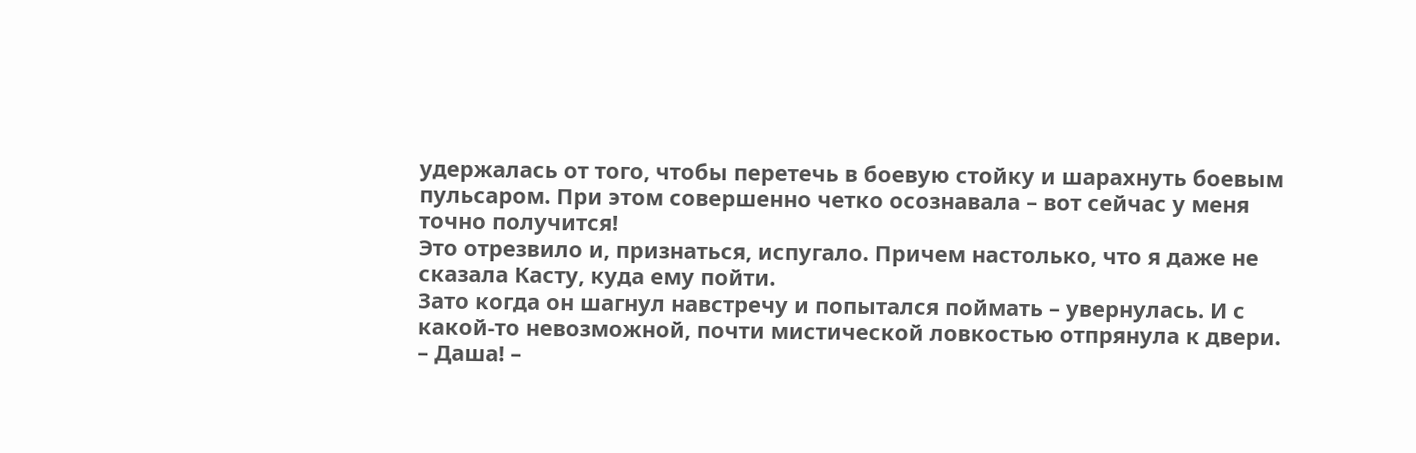удержалась от того, чтобы перетечь в боевую стойку и шарахнуть боевым пульсаром. При этом совершенно четко осознавала – вот сейчас у меня точно получится!
Это отрезвило и, признаться, испугало. Причем настолько, что я даже не сказала Касту, куда ему пойти.
Зато когда он шагнул навстречу и попытался поймать – увернулась. И с какой-то невозможной, почти мистической ловкостью отпрянула к двери.
– Даша! –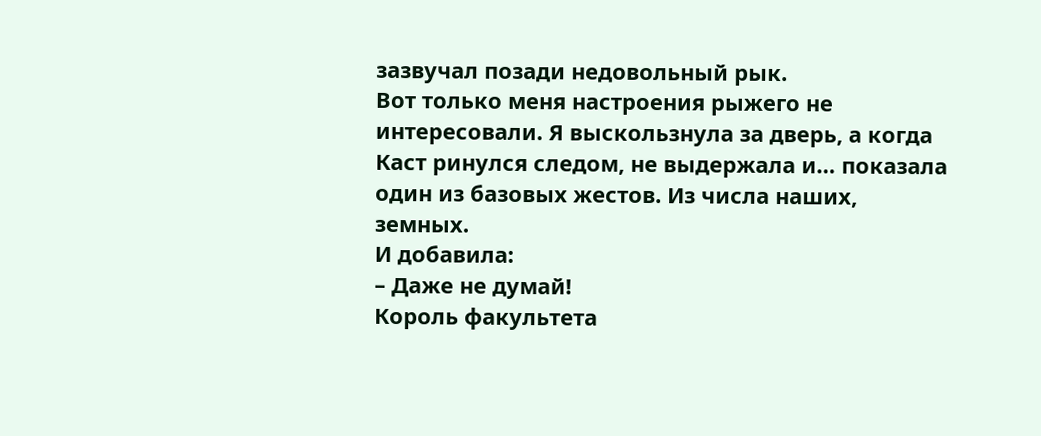зазвучал позади недовольный рык.
Вот только меня настроения рыжего не интересовали. Я выскользнула за дверь, а когда Каст ринулся следом, не выдержала и… показала один из базовых жестов. Из числа наших, земных.
И добавила:
– Даже не думай!
Король факультета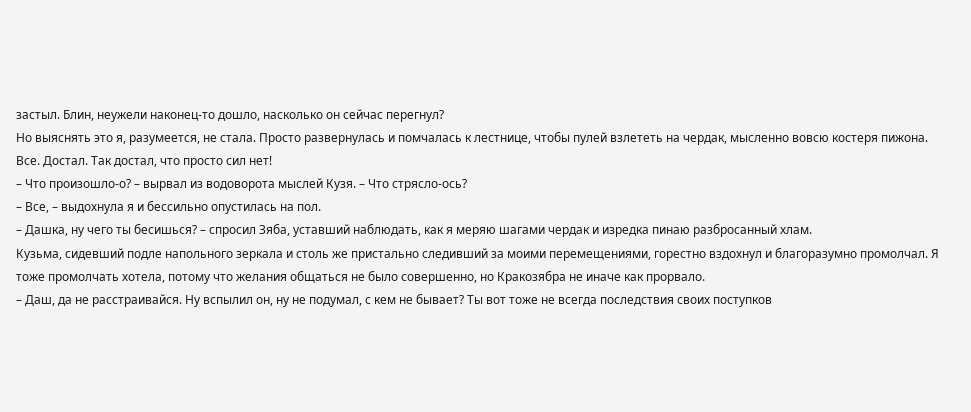застыл. Блин, неужели наконец-то дошло, насколько он сейчас перегнул?
Но выяснять это я, разумеется, не стала. Просто развернулась и помчалась к лестнице, чтобы пулей взлететь на чердак, мысленно вовсю костеря пижона.
Все. Достал. Так достал, что просто сил нет!
– Что произошло-о? – вырвал из водоворота мыслей Кузя. – Что стрясло-ось?
– Все, – выдохнула я и бессильно опустилась на пол.
– Дашка, ну чего ты бесишься? – спросил Зяба, уставший наблюдать, как я меряю шагами чердак и изредка пинаю разбросанный хлам.
Кузьма, сидевший подле напольного зеркала и столь же пристально следивший за моими перемещениями, горестно вздохнул и благоразумно промолчал. Я тоже промолчать хотела, потому что желания общаться не было совершенно, но Кракозябра не иначе как прорвало.
– Даш, да не расстраивайся. Ну вспылил он, ну не подумал, с кем не бывает? Ты вот тоже не всегда последствия своих поступков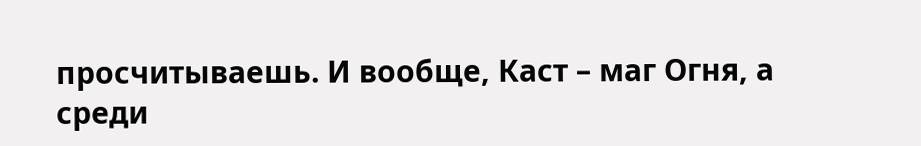просчитываешь. И вообще, Каст – маг Огня, а среди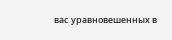вас уравновешенных в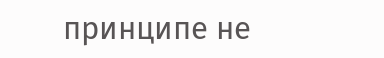принципе не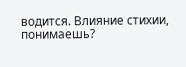водится. Влияние стихии, понимаешь?